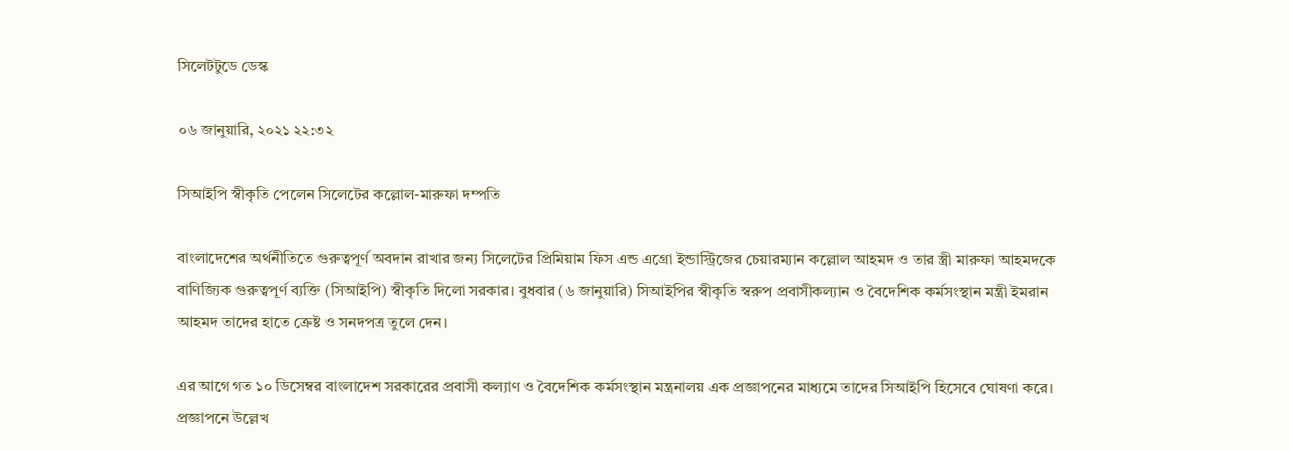সিলেটটুডে ডেস্ক

০৬ জানুয়ারি, ২০২১ ২২:৩২

সিআইপি স্বীকৃতি পেলেন সিলেটের কল্লোল-মারুফা দম্পতি

বাংলাদেশের অর্থনীতিতে গুরুত্বপূর্ণ অবদান রাখার জন্য সিলেটের প্রিমিয়াম ফিস এন্ড এগ্রো ইন্ডাস্ট্রিজের চেয়ারম্যান কল্লোল আহমদ ও তার স্ত্রী মারুফা আহমদকে বাণিজ্যিক গুরুত্বপূর্ণ ব্যক্তি (সিআইপি) স্বীকৃতি দিলো সরকার। বুধবার (৬ জানুয়ারি) সিআইপির স্বীকৃতি স্বরুপ প্রবাসীকল্যান ও বৈদেশিক কর্মসংস্থান মন্ত্রী ইমরান আহমদ তাদের হাতে ক্রেষ্ট ও সনদপত্র তুলে দেন।

এর আগে গত ১০ ডিসেম্বর বাংলাদেশ সরকারের প্রবাসী কল্যাণ ও বৈদেশিক কর্মসংস্থান মন্ত্রনালয় এক প্রজ্ঞাপনের মাধ্যমে তাদের সিআইপি হিসেবে ঘোষণা করে। প্রজ্ঞাপনে উল্লেখ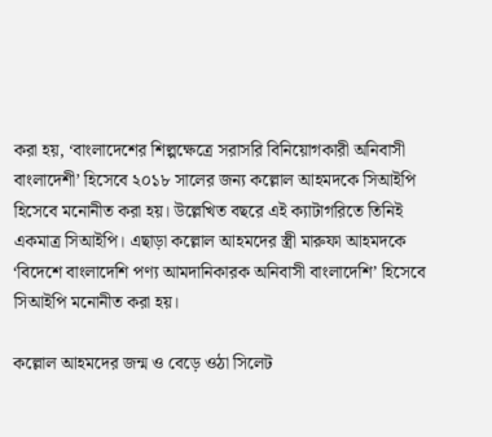করা হয়, ‘বাংলাদেশের শিল্পক্ষেত্রে সরাসরি বিনিয়োগকারী অনিবাসী বাংলাদেশী’ হিসেবে ২০১৮ সালের জন্য কল্লোল আহমদকে সিআইপি হিসেবে মনোনীত করা হয়। উল্লেখিত বছরে এই ক্যাটাগরিতে তিনিই একমাত্র সিআইপি। এছাড়া কল্লোল আহমদের স্ত্রী মারুফা আহমদকে ‘বিদেশে বাংলাদেশি পণ্য আমদানিকারক অনিবাসী বাংলাদেশি’ হিসেবে সিআইপি মনোনীত করা হয়।

কল্লোল আহমদের জন্ম ও বেড়ে ওঠা সিলেট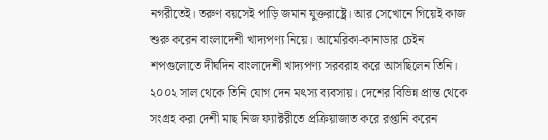নগরীতেই। তরুণ বয়সেই পাড়ি জমান যুক্তরাষ্ট্রে। আর সেখোনে গিয়েই কাজ শুরু করেন বাংলাদেশী খাদ্যপণ্য নিয়ে। আমেরিকা-কানাডার চেইন শপগুলোতে দীর্ঘদিন বাংলাদেশী খাদ্যপণ্য সরবরাহ করে আসছিলেন তিনি। ২০০২ সাল থেকে তিনি যোগ দেন মৎস্য ব্যবসায়। দেশের বিভিন্ন প্রান্ত থেকে সংগ্রহ করা দেশী মাছ নিজ ফ্যাক্টরীতে প্রক্রিয়াজাত করে রপ্তানি করেন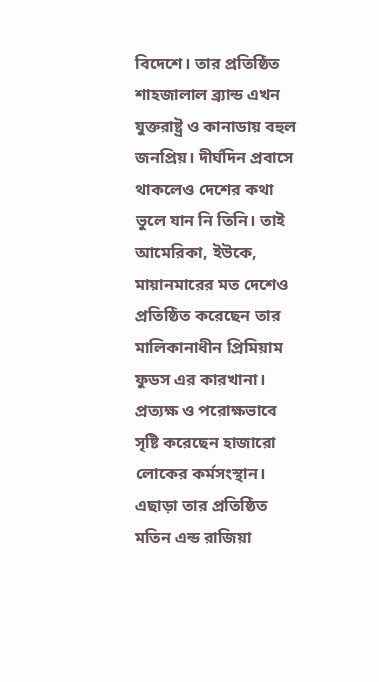বিদেশে। তার প্রতিষ্ঠিত শাহজালাল ব্র্যান্ড এখন যুক্তরাষ্ট্র ও কানাডায় বহুল জনপ্রিয়। দীর্ঘদিন প্রবাসে থাকলেও দেশের কথা ভুলে যান নি তিনি। তাই আমেরিকা, ইউকে, মায়ানমারের মত দেশেও প্রতিষ্ঠিত করেছেন তার মালিকানাধীন প্রিমিয়াম ফুডস এর কারখানা। প্রত্যক্ষ ও পরোক্ষভাবে সৃষ্টি করেছেন হাজারো লোকের কর্মসংস্থান। এছাড়া তার প্রতিষ্ঠিত মতিন এন্ড রাজিয়া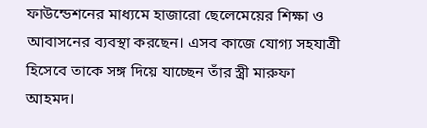ফাউন্ডেশনের মাধ্যমে হাজারো ছেলেমেয়ের শিক্ষা ও আবাসনের ব্যবস্থা করছেন। এসব কাজে যোগ্য সহযাত্রী হিসেবে তাকে সঙ্গ দিয়ে যাচ্ছেন তাঁর স্ত্রী মারুফা আহমদ।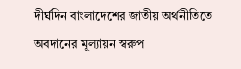দীর্ঘদিন বাংলাদেশের জাতীয় অর্থনীতিতে অবদানের মূল্যায়ন স্বরুপ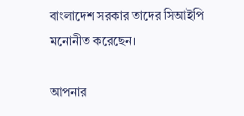বাংলাদেশ সরকার তাদের সিআইপি মনোনীত করেছেন।

আপনার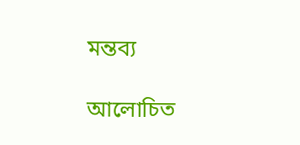মন্তব্য

আলোচিত